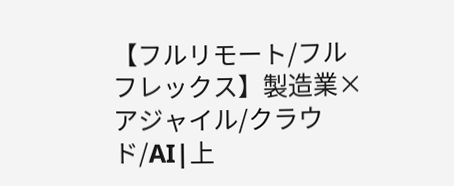【フルリモート/フルフレックス】製造業×アジャイル/クラウド/AI|上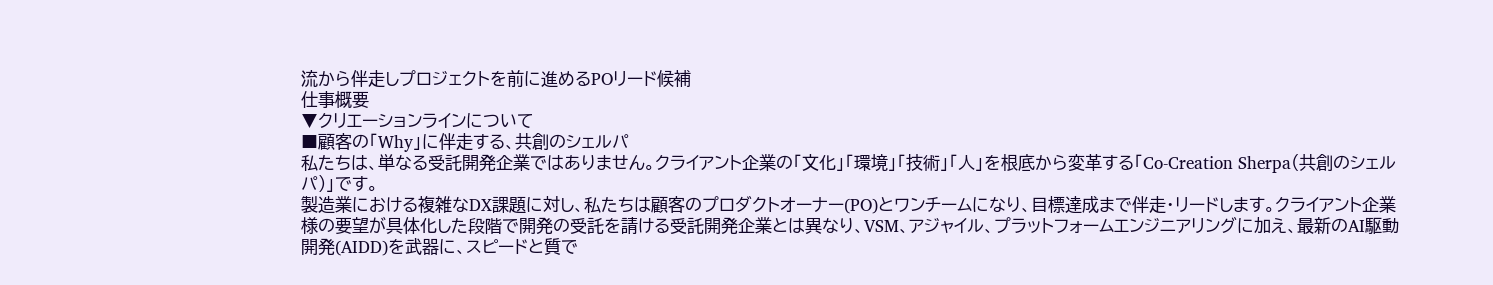流から伴走しプロジェクトを前に進めるPOリード候補
仕事概要
▼クリエーションラインについて
■顧客の「Why」に伴走する、共創のシェルパ
私たちは、単なる受託開発企業ではありません。クライアント企業の「文化」「環境」「技術」「人」を根底から変革する「Co-Creation Sherpa(共創のシェルパ)」です。
製造業における複雑なDX課題に対し、私たちは顧客のプロダクトオーナー(PO)とワンチームになり、目標達成まで伴走・リードします。クライアント企業様の要望が具体化した段階で開発の受託を請ける受託開発企業とは異なり、VSM、アジャイル、プラットフォームエンジニアリングに加え、最新のAI駆動開発(AIDD)を武器に、スピードと質で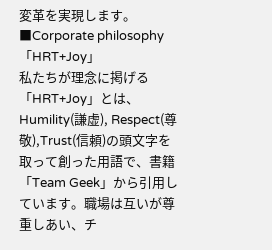変革を実現します。
■Corporate philosophy「HRT+Joy」
私たちが理念に掲げる「HRT+Joy」とは、Humility(謙虚), Respect(尊敬),Trust(信頼)の頭文字を取って創った用語で、書籍「Team Geek」から引用しています。職場は互いが尊重しあい、チ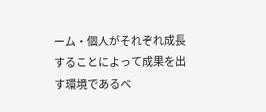ーム・個人がそれぞれ成長することによって成果を出す環境であるべ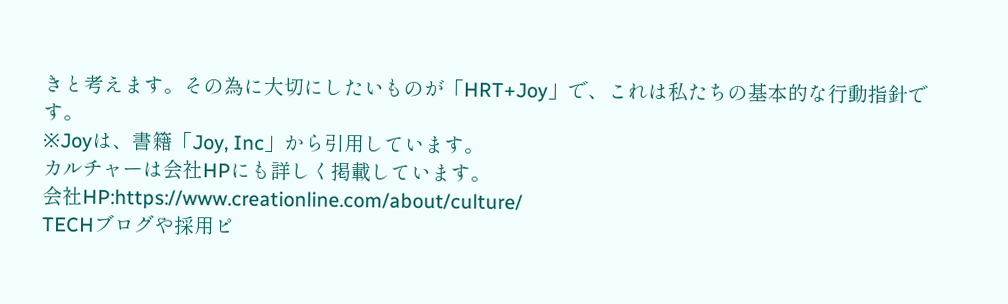きと考えます。その為に大切にしたいものが「HRT+Joy」で、これは私たちの基本的な行動指針です。
※Joyは、書籍「Joy, Inc」から引用しています。
カルチャーは会社HPにも詳しく掲載しています。
会社HP:https://www.creationline.com/about/culture/
TECHブログや採用ピ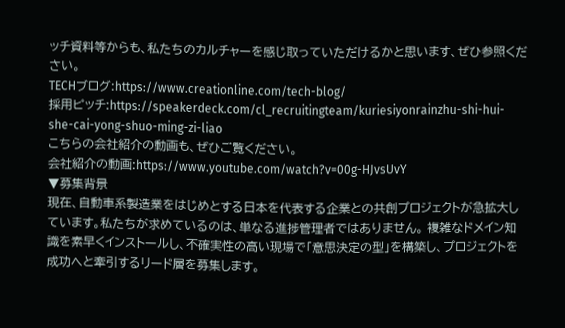ッチ資料等からも、私たちのカルチャーを感じ取っていただけるかと思います、ぜひ参照ください。
TECHブログ:https://www.creationline.com/tech-blog/
採用ピッチ:https://speakerdeck.com/cl_recruitingteam/kuriesiyonrainzhu-shi-hui-she-cai-yong-shuo-ming-zi-liao
こちらの会社紹介の動画も、ぜひご覧ください。
会社紹介の動画:https://www.youtube.com/watch?v=00g-HJvsUvY
▼募集背景
現在、自動車系製造業をはじめとする日本を代表する企業との共創プロジェクトが急拡大しています。私たちが求めているのは、単なる進捗管理者ではありません。 複雑なドメイン知識を素早くインストールし、不確実性の高い現場で「意思決定の型」を構築し、プロジェクトを成功へと牽引するリード層を募集します。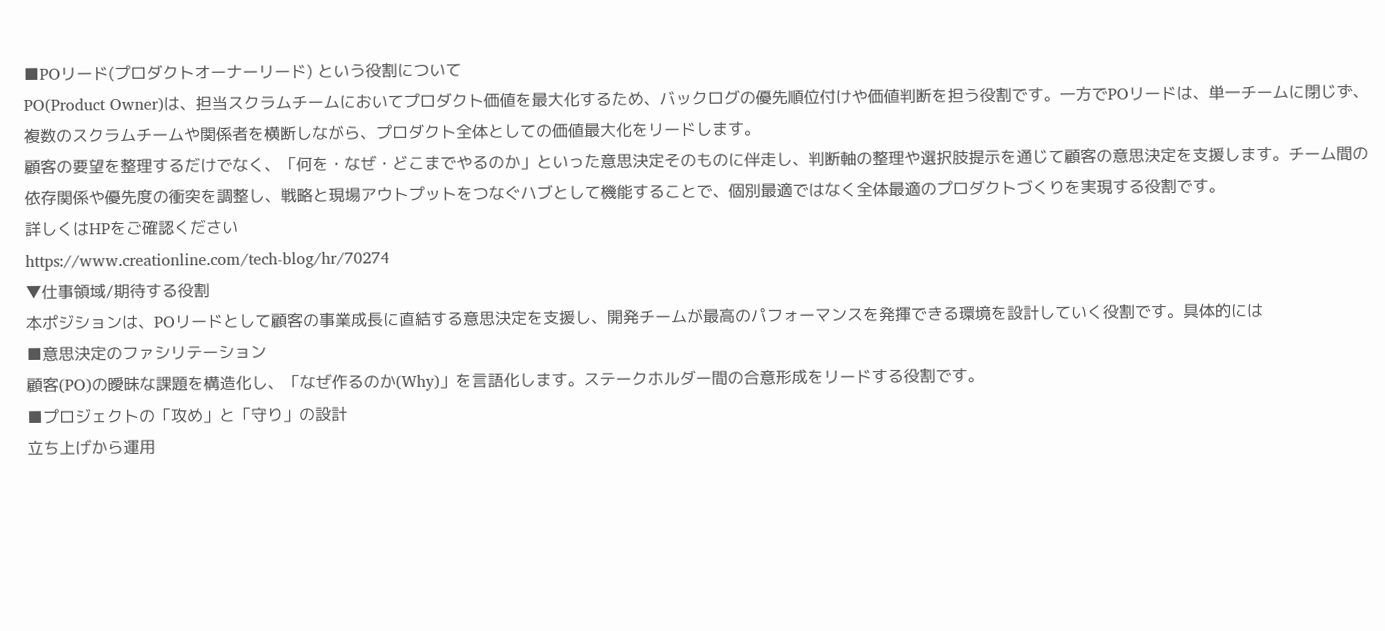■POリード(プロダクトオーナーリード) という役割について
PO(Product Owner)は、担当スクラムチームにおいてプロダクト価値を最大化するため、バックログの優先順位付けや価値判断を担う役割です。一方でPOリードは、単一チームに閉じず、複数のスクラムチームや関係者を横断しながら、プロダクト全体としての価値最大化をリードします。
顧客の要望を整理するだけでなく、「何を・なぜ・どこまでやるのか」といった意思決定そのものに伴走し、判断軸の整理や選択肢提示を通じて顧客の意思決定を支援します。チーム間の依存関係や優先度の衝突を調整し、戦略と現場アウトプットをつなぐハブとして機能することで、個別最適ではなく全体最適のプロダクトづくりを実現する役割です。
詳しくはHPをご確認ください
https://www.creationline.com/tech-blog/hr/70274
▼仕事領域/期待する役割
本ポジションは、POリードとして顧客の事業成長に直結する意思決定を支援し、開発チームが最高のパフォーマンスを発揮できる環境を設計していく役割です。具体的には
■意思決定のファシリテーション
顧客(PO)の曖昧な課題を構造化し、「なぜ作るのか(Why)」を言語化します。ステークホルダー間の合意形成をリードする役割です。
■プロジェクトの「攻め」と「守り」の設計
立ち上げから運用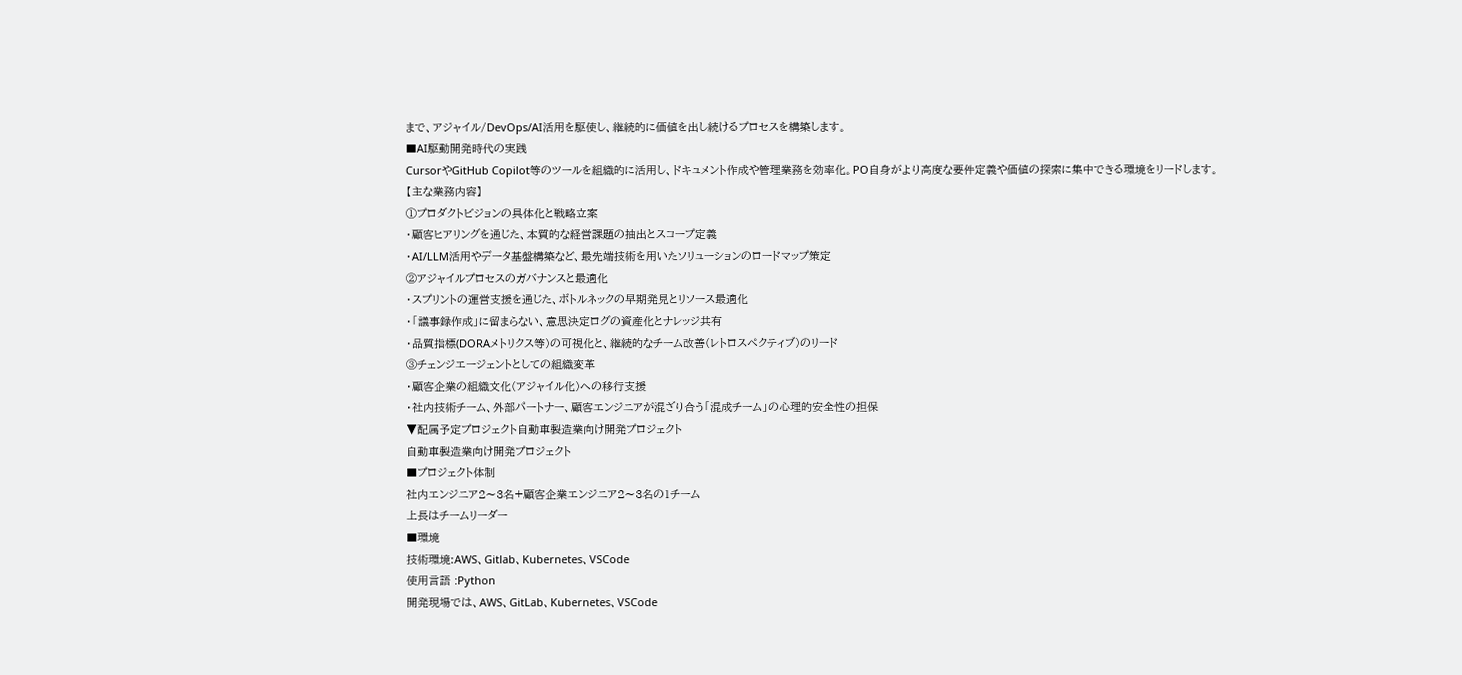まで、アジャイル/DevOps/AI活用を駆使し、継続的に価値を出し続けるプロセスを構築します。
■AI駆動開発時代の実践
CursorやGitHub Copilot等のツールを組織的に活用し、ドキュメント作成や管理業務を効率化。PO自身がより高度な要件定義や価値の探索に集中できる環境をリードします。
【主な業務内容】
①プロダクトビジョンの具体化と戦略立案
・顧客ヒアリングを通じた、本質的な経営課題の抽出とスコープ定義
・AI/LLM活用やデータ基盤構築など、最先端技術を用いたソリューションのロードマップ策定
②アジャイルプロセスのガバナンスと最適化
・スプリントの運営支援を通じた、ボトルネックの早期発見とリソース最適化
・「議事録作成」に留まらない、意思決定ログの資産化とナレッジ共有
・品質指標(DORAメトリクス等)の可視化と、継続的なチーム改善(レトロスペクティブ)のリード
③チェンジエージェントとしての組織変革
・顧客企業の組織文化(アジャイル化)への移行支援
・社内技術チーム、外部パートナー、顧客エンジニアが混ざり合う「混成チーム」の心理的安全性の担保
▼配属予定プロジェクト自動車製造業向け開発プロジェクト
自動車製造業向け開発プロジェクト
■プロジェクト体制
社内エンジニア2〜3名+顧客企業エンジニア2〜3名の1チーム
上長はチームリーダー
■環境
技術環境:AWS、Gitlab、Kubernetes、VSCode
使用言語 :Python
開発現場では、AWS、GitLab、Kubernetes、VSCode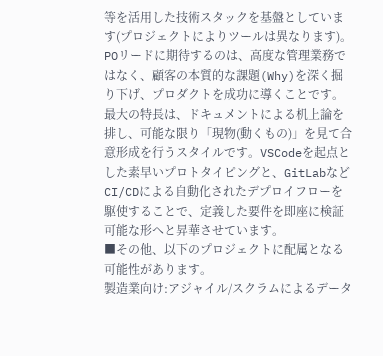等を活用した技術スタックを基盤としています(プロジェクトによりツールは異なります)。
POリードに期待するのは、高度な管理業務ではなく、顧客の本質的な課題(Why)を深く掘り下げ、プロダクトを成功に導くことです。
最大の特長は、ドキュメントによる机上論を排し、可能な限り「現物(動くもの)」を見て合意形成を行うスタイルです。VSCodeを起点とした素早いプロトタイピングと、GitLabなど CI/CDによる自動化されたデプロイフローを駆使することで、定義した要件を即座に検証可能な形へと昇華させています。
■その他、以下のプロジェクトに配属となる可能性があります。
製造業向け:アジャイル/スクラムによるデータ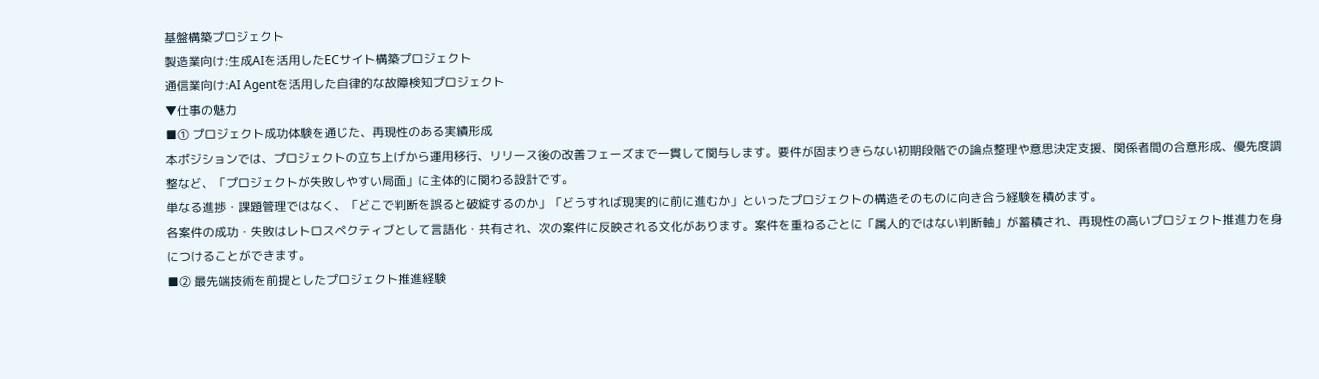基盤構築プロジェクト
製造業向け:生成AIを活用したECサイト構築プロジェクト
通信業向け:AI Agentを活用した自律的な故障検知プロジェクト
▼仕事の魅力
■① プロジェクト成功体験を通じた、再現性のある実績形成
本ポジションでは、プロジェクトの立ち上げから運用移行、リリース後の改善フェーズまで一貫して関与します。要件が固まりきらない初期段階での論点整理や意思決定支援、関係者間の合意形成、優先度調整など、「プロジェクトが失敗しやすい局面」に主体的に関わる設計です。
単なる進捗・課題管理ではなく、「どこで判断を誤ると破綻するのか」「どうすれば現実的に前に進むか」といったプロジェクトの構造そのものに向き合う経験を積めます。
各案件の成功・失敗はレトロスペクティブとして言語化・共有され、次の案件に反映される文化があります。案件を重ねるごとに「属人的ではない判断軸」が蓄積され、再現性の高いプロジェクト推進力を身につけることができます。
■② 最先端技術を前提としたプロジェクト推進経験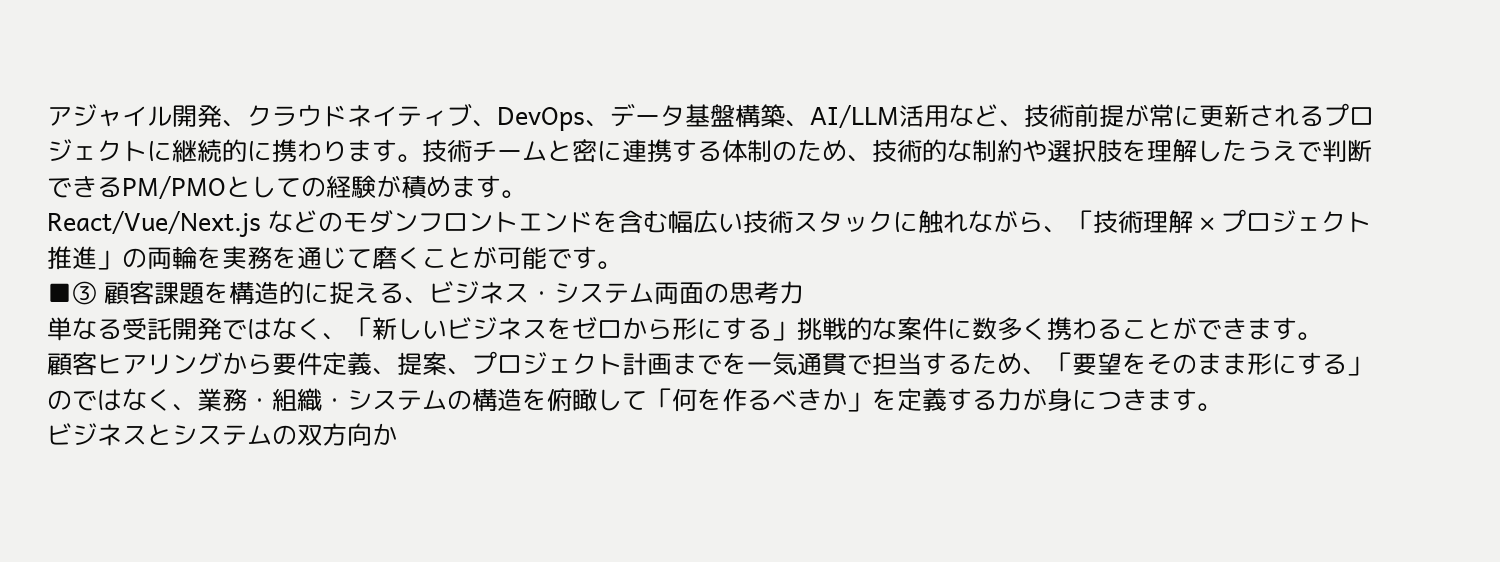アジャイル開発、クラウドネイティブ、DevOps、データ基盤構築、AI/LLM活用など、技術前提が常に更新されるプロジェクトに継続的に携わります。技術チームと密に連携する体制のため、技術的な制約や選択肢を理解したうえで判断できるPM/PMOとしての経験が積めます。
React/Vue/Next.js などのモダンフロントエンドを含む幅広い技術スタックに触れながら、「技術理解 × プロジェクト推進」の両輪を実務を通じて磨くことが可能です。
■③ 顧客課題を構造的に捉える、ビジネス・システム両面の思考力
単なる受託開発ではなく、「新しいビジネスをゼロから形にする」挑戦的な案件に数多く携わることができます。
顧客ヒアリングから要件定義、提案、プロジェクト計画までを一気通貫で担当するため、「要望をそのまま形にする」のではなく、業務・組織・システムの構造を俯瞰して「何を作るべきか」を定義する力が身につきます。
ビジネスとシステムの双方向か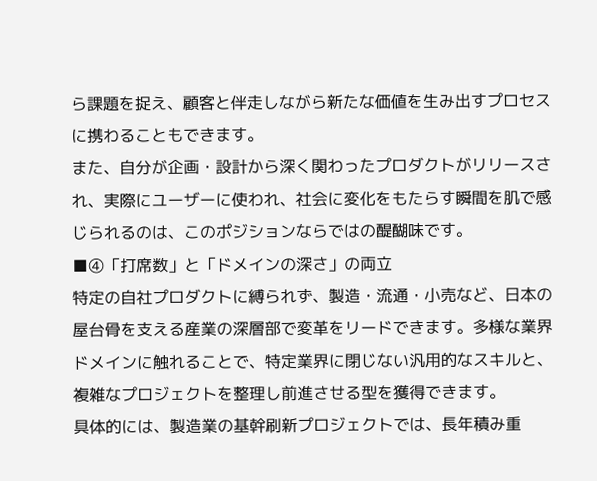ら課題を捉え、顧客と伴走しながら新たな価値を生み出すプロセスに携わることもできます。
また、自分が企画・設計から深く関わったプロダクトがリリースされ、実際にユーザーに使われ、社会に変化をもたらす瞬間を肌で感じられるのは、このポジションならではの醍醐味です。
■④「打席数」と「ドメインの深さ」の両立
特定の自社プロダクトに縛られず、製造・流通・小売など、日本の屋台骨を支える産業の深層部で変革をリードできます。多様な業界ドメインに触れることで、特定業界に閉じない汎用的なスキルと、複雑なプロジェクトを整理し前進させる型を獲得できます。
具体的には、製造業の基幹刷新プロジェクトでは、長年積み重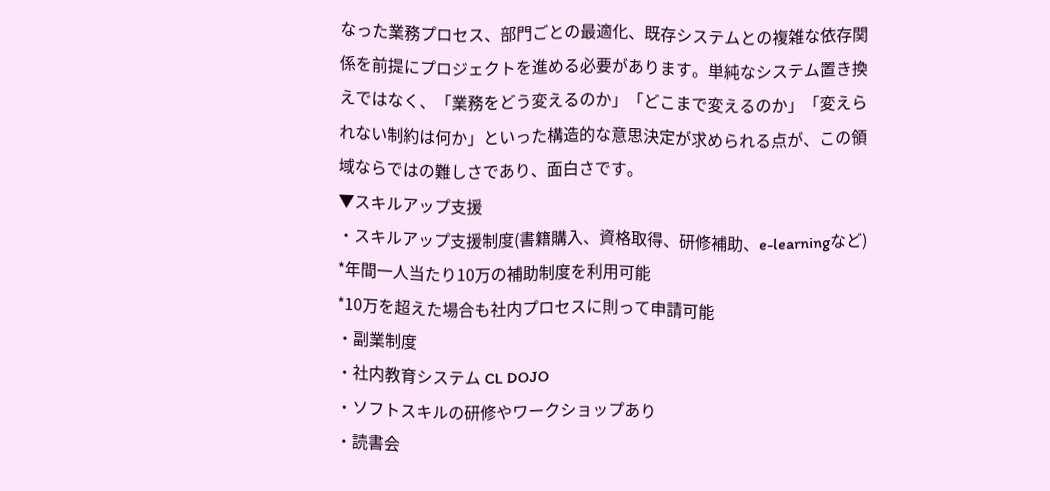なった業務プロセス、部門ごとの最適化、既存システムとの複雑な依存関係を前提にプロジェクトを進める必要があります。単純なシステム置き換えではなく、「業務をどう変えるのか」「どこまで変えるのか」「変えられない制約は何か」といった構造的な意思決定が求められる点が、この領域ならではの難しさであり、面白さです。
▼スキルアップ支援
・スキルアップ支援制度(書籍購入、資格取得、研修補助、e-learningなど)
*年間一人当たり10万の補助制度を利用可能
*10万を超えた場合も社内プロセスに則って申請可能
・副業制度
・社内教育システム CL DOJO
・ソフトスキルの研修やワークショップあり
・読書会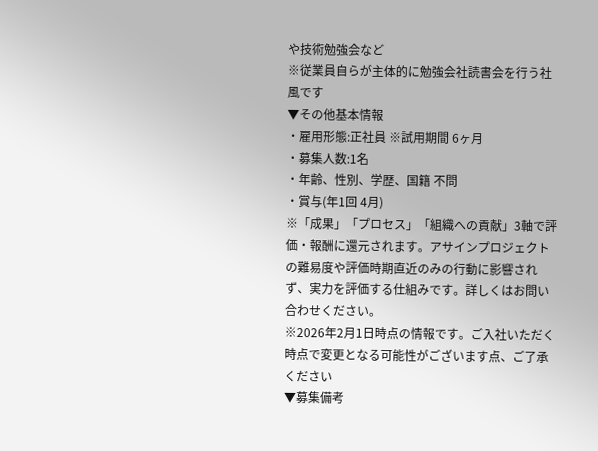や技術勉強会など
※従業員自らが主体的に勉強会社読書会を行う社風です
▼その他基本情報
・雇用形態:正社員 ※試用期間 6ヶ月
・募集人数:1名
・年齢、性別、学歴、国籍 不問
・賞与(年1回 4月)
※「成果」「プロセス」「組織への貢献」3軸で評価・報酬に還元されます。アサインプロジェクトの難易度や評価時期直近のみの行動に影響されず、実力を評価する仕組みです。詳しくはお問い合わせください。
※2026年2月1日時点の情報です。ご入社いただく時点で変更となる可能性がございます点、ご了承ください
▼募集備考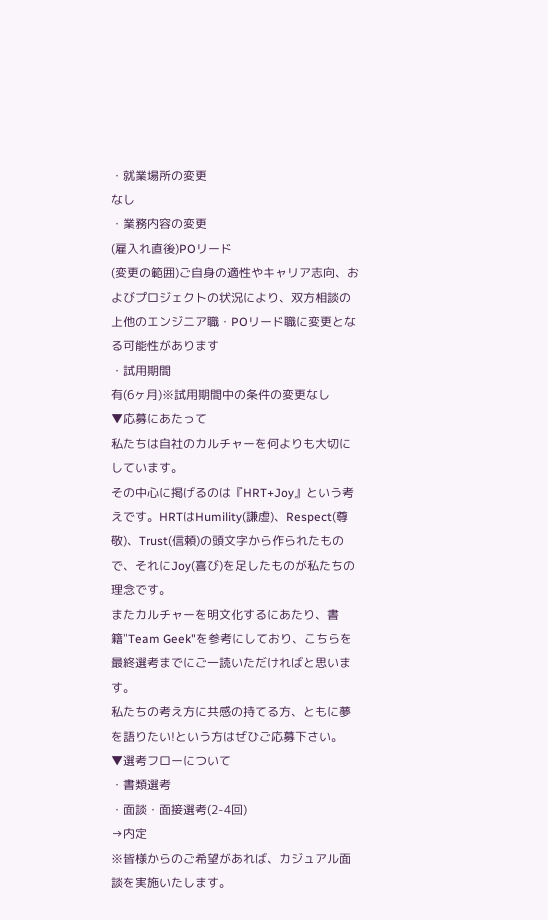・就業場所の変更
なし
・業務内容の変更
(雇入れ直後)POリード
(変更の範囲)ご自身の適性やキャリア志向、およびプロジェクトの状況により、双方相談の上他のエンジニア職・POリード職に変更となる可能性があります
・試用期間
有(6ヶ月)※試用期間中の条件の変更なし
▼応募にあたって
私たちは自社のカルチャーを何よりも大切にしています。
その中心に掲げるのは『HRT+Joy』という考えです。HRTはHumility(謙虚)、Respect(尊敬)、Trust(信頼)の頭文字から作られたもので、それにJoy(喜び)を足したものが私たちの理念です。
またカルチャーを明文化するにあたり、書籍"Team Geek"を参考にしており、こちらを最終選考までにご一読いただければと思います。
私たちの考え方に共感の持てる方、ともに夢を語りたい!という方はぜひご応募下さい。
▼選考フローについて
・書類選考
・面談・面接選考(2-4回)
→内定
※皆様からのご希望があれば、カジュアル面談を実施いたします。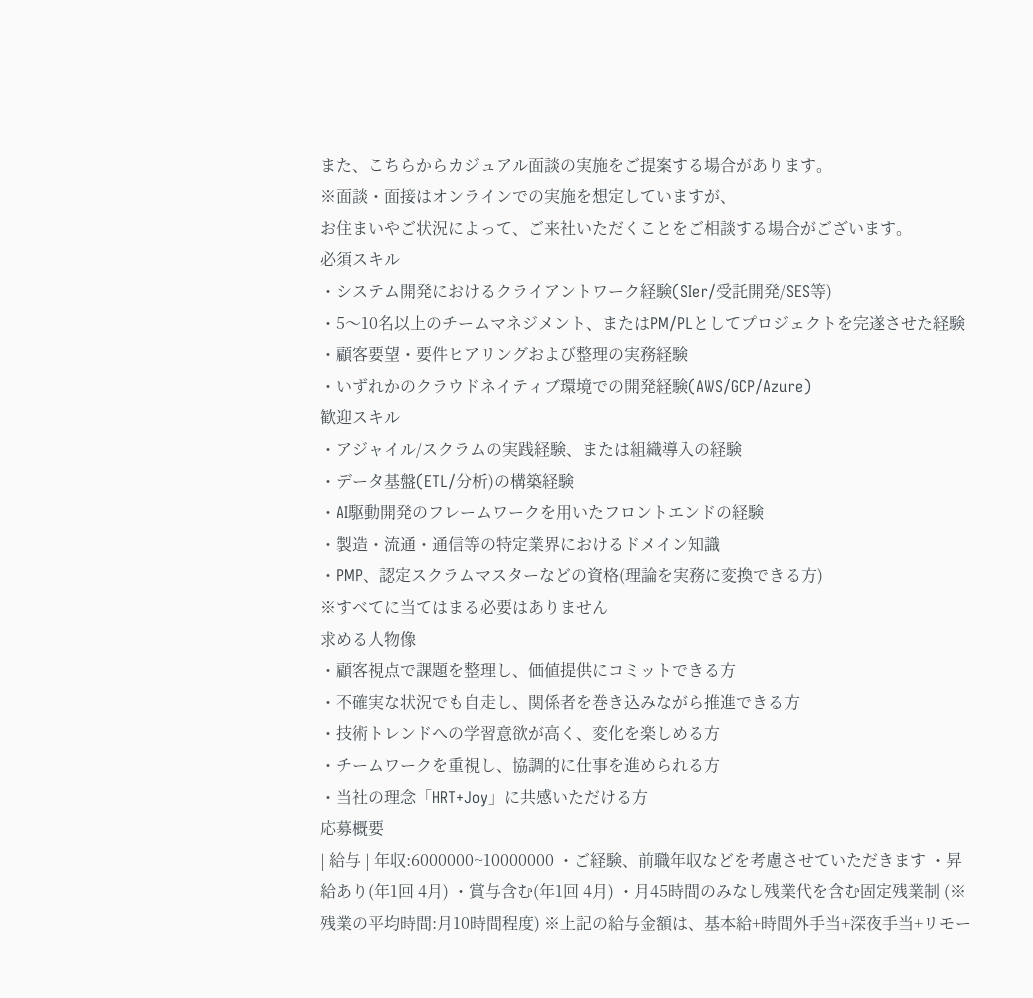また、こちらからカジュアル面談の実施をご提案する場合があります。
※面談・面接はオンラインでの実施を想定していますが、
お住まいやご状況によって、ご来社いただくことをご相談する場合がございます。
必須スキル
・システム開発におけるクライアントワーク経験(SIer/受託開発/SES等)
・5〜10名以上のチームマネジメント、またはPM/PLとしてプロジェクトを完遂させた経験
・顧客要望・要件ヒアリングおよび整理の実務経験
・いずれかのクラウドネイティブ環境での開発経験(AWS/GCP/Azure)
歓迎スキル
・アジャイル/スクラムの実践経験、または組織導入の経験
・データ基盤(ETL/分析)の構築経験
・AI駆動開発のフレームワークを用いたフロントエンドの経験
・製造・流通・通信等の特定業界におけるドメイン知識
・PMP、認定スクラムマスターなどの資格(理論を実務に変換できる方)
※すべてに当てはまる必要はありません
求める人物像
・顧客視点で課題を整理し、価値提供にコミットできる方
・不確実な状況でも自走し、関係者を巻き込みながら推進できる方
・技術トレンドへの学習意欲が高く、変化を楽しめる方
・チームワークを重視し、協調的に仕事を進められる方
・当社の理念「HRT+Joy」に共感いただける方
応募概要
| 給与 | 年収:6000000~10000000 ・ご経験、前職年収などを考慮させていただきます ・昇給あり(年1回 4月) ・賞与含む(年1回 4月) ・月45時間のみなし残業代を含む固定残業制 (※残業の平均時間:月10時間程度) ※上記の給与金額は、基本給+時間外手当+深夜手当+リモー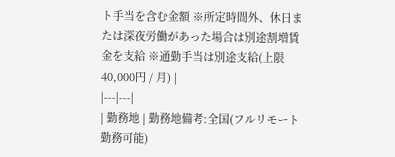ト手当を含む金額 ※所定時間外、休日または深夜労働があった場合は別途割増賃金を支給 ※通勤手当は別途支給(上限40,000円 / 月) |
|---|---|
| 勤務地 | 勤務地備考:全国(フルリモート勤務可能)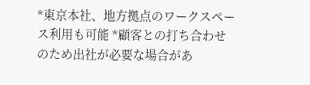*東京本社、地方拠点のワークスペース利用も可能 *顧客との打ち合わせのため出社が必要な場合があ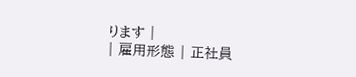ります |
| 雇用形態 | 正社員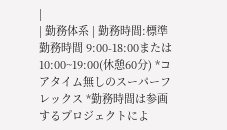|
| 勤務体系 | 勤務時間:標準勤務時間 9:00-18:00または10:00~19:00(休憩60分) *コアタイム無しのスーパーフレックス *勤務時間は参画するプロジェクトによ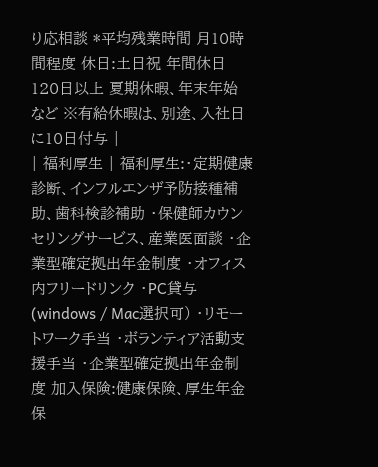り応相談 *平均残業時間 月10時間程度 休日:土日祝 年間休日120日以上 夏期休暇、年末年始 など ※有給休暇は、別途、入社日に10日付与 |
| 福利厚生 | 福利厚生:・定期健康診断、インフルエンザ予防接種補助、歯科検診補助 ・保健師カウンセリングサービス、産業医面談 ・企業型確定拠出年金制度 ・オフィス内フリードリンク ・PC貸与(windows / Mac選択可) ・リモートワーク手当 ・ボランティア活動支援手当 ・企業型確定拠出年金制度 加入保険:健康保険、厚生年金保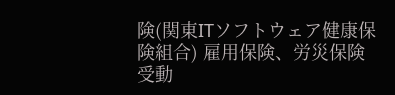険(関東ITソフトウェア健康保険組合) 雇用保険、労災保険 受動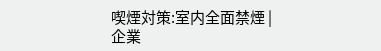喫煙対策:室内全面禁煙 |
企業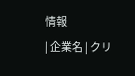情報
| 企業名 | クリ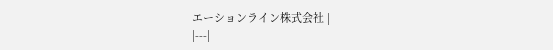エーションライン株式会社 |
|---|